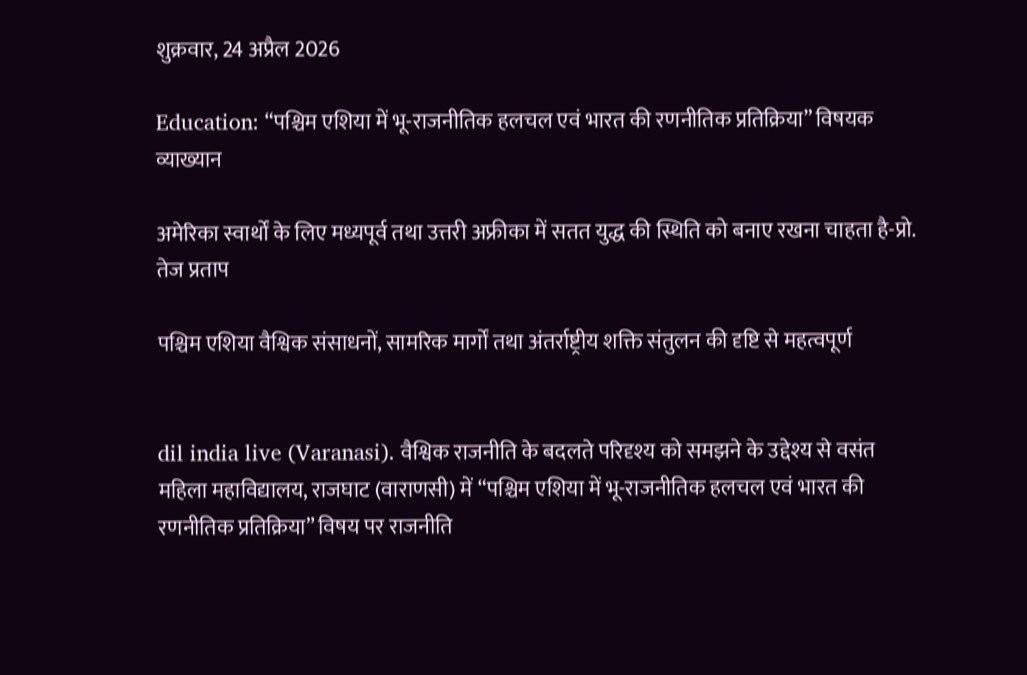शुक्रवार, 24 अप्रैल 2026

Education: “पश्चिम एशिया में भू-राजनीतिक हलचल एवं भारत की रणनीतिक प्रतिक्रिया” विषयक व्याख्यान

अमेरिका स्वार्थों के लिए मध्यपूर्व तथा उत्तरी अफ्रीका में सतत युद्ध की स्थिति को बनाए रखना चाहता है-प्रो. तेज प्रताप

पश्चिम एशिया वैश्विक संसाधनों, सामरिक मार्गों तथा अंतर्राष्ट्रीय शक्ति संतुलन की दृष्टि से महत्वपूर्ण


dil india live (Varanasi). वैश्विक राजनीति के बदलते परिदृश्य को समझने के उद्देश्य से वसंत महिला महाविद्यालय, राजघाट (वाराणसी) में “पश्चिम एशिया में भू-राजनीतिक हलचल एवं भारत की रणनीतिक प्रतिक्रिया” विषय पर राजनीति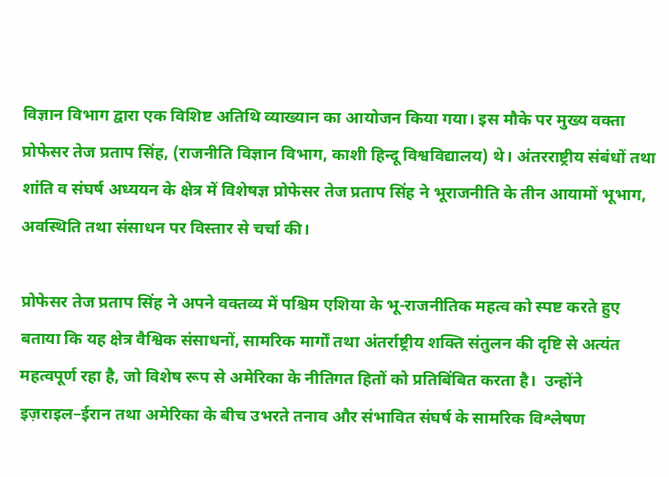विज्ञान विभाग द्वारा एक विशिष्ट अतिथि व्याख्यान का आयोजन किया गया। इस मौके पर मुख्य वक्ता प्रोफेसर तेज प्रताप सिंह, (राजनीति विज्ञान विभाग, काशी हिन्दू विश्वविद्यालय) थे। अंतरराष्ट्रीय संबंधों तथा शांति व संघर्ष अध्ययन के क्षेत्र में विशेषज्ञ प्रोफेसर तेज प्रताप सिंह ने भूराजनीति के तीन आयामों भूभाग, अवस्थिति तथा संसाधन पर विस्तार से चर्चा की।

प्रोफेसर तेज प्रताप सिंह ने अपने वक्तव्य में पश्चिम एशिया के भू-राजनीतिक महत्व को स्पष्ट करते हुए बताया कि यह क्षेत्र वैश्विक संसाधनों, सामरिक मार्गों तथा अंतर्राष्ट्रीय शक्ति संतुलन की दृष्टि से अत्यंत महत्वपूर्ण रहा है, जो विशेष रूप से अमेरिका के नीतिगत हितों को प्रतिबिंबित करता है।  उन्होंने  इज़राइल–ईरान तथा अमेरिका के बीच उभरते तनाव और संभावित संघर्ष के सामरिक विश्लेषण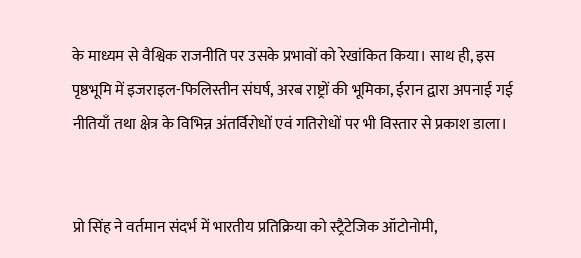के माध्यम से वैश्विक राजनीति पर उसके प्रभावों को रेखांकित किया। साथ ही, इस पृष्ठभूमि में इजराइल-फिलिस्तीन संघर्ष, अरब राष्ट्रों की भूमिका, ईरान द्वारा अपनाई गई नीतियाँ तथा क्षेत्र के विभिन्न अंतर्विरोधों एवं गतिरोधों पर भी विस्तार से प्रकाश डाला।


प्रो सिंह ने वर्तमान संदर्भ में भारतीय प्रतिक्रिया को स्ट्रैटेजिक ऑटोनोमी,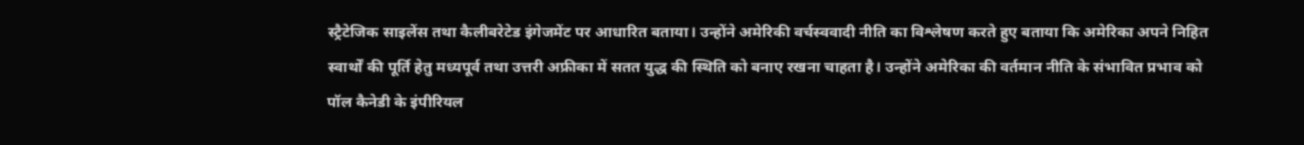स्ट्रैटेजिक साइलेंस तथा कैलीबरेटेड इंगेजमेंट पर आधारित बताया। उन्होंने अमेरिकी वर्चस्ववादी नीति का विश्लेषण करते हुए बताया कि अमेरिका अपने निहित स्वार्थों की पूर्ति हेतु मध्यपूर्व तथा उत्तरी अफ्रीका में सतत युद्ध की स्थिति को बनाए रखना चाहता है। उन्होंने अमेरिका की वर्तमान नीति के संभावित प्रभाव को पॉल कैनेडी के इंपीरियल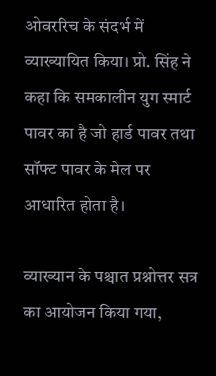ओवररिच के संदर्भ में व्याख्यायित किया। प्रो. सिंह ने कहा कि समकालीन युग स्मार्ट पावर का है जो हार्ड पावर तथा सॉफ्ट पावर के मेल पर आधारित होता है।

व्याख्यान के पश्चात प्रश्नोत्तर सत्र का आयोजन किया गया,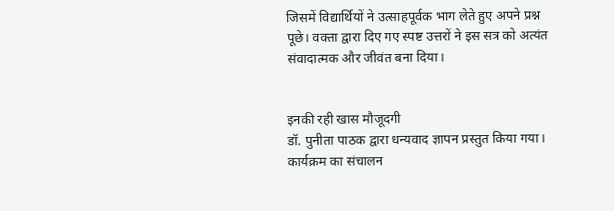जिसमें विद्यार्थियों ने उत्साहपूर्वक भाग लेते हुए अपने प्रश्न पूछे। वक्ता द्वारा दिए गए स्पष्ट उत्तरों ने इस सत्र को अत्यंत संवादात्मक और जीवंत बना दिया।


इनकी रही खास मौजूदगी
डॉ. पुनीता पाठक द्वारा धन्यवाद ज्ञापन प्रस्तुत किया गया। कार्यक्रम का संचालन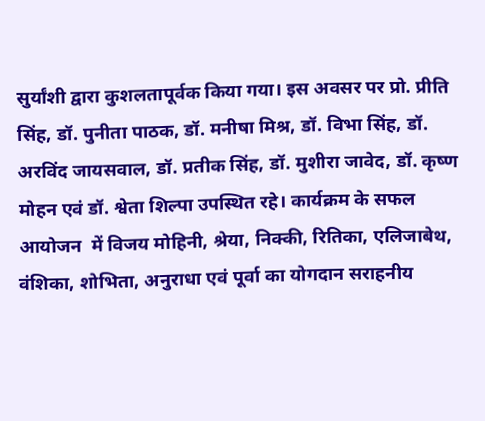सुर्यांशी द्वारा कुशलतापूर्वक किया गया। इस अवसर पर प्रो. प्रीति सिंह, डॉ. पुनीता पाठक, डॉ. मनीषा मिश्र, डॉ. विभा सिंह, डॉ. अरविंद जायसवाल, डॉ. प्रतीक सिंह, डॉ. मुशीरा जावेद, डॉ. कृष्ण मोहन एवं डॉ. श्वेता शिल्पा उपस्थित रहे। कार्यक्रम के सफल आयोजन  में विजय मोहिनी, श्रेया, निक्की, रितिका, एलिजाबेथ, वंशिका, शोभिता, अनुराधा एवं पूर्वा का योगदान सराहनीय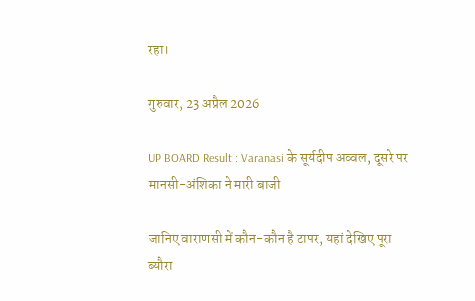रहा।

गुरुवार, 23 अप्रैल 2026

UP BOARD Result : Varanasi के सूर्यदीप अव्वल, दूसरे पर मानसी-अंशिका ने मारी बाजी

जानिए वाराणसी में कौन-कौन है टापर, यहां देखिए पूरा ब्यौरा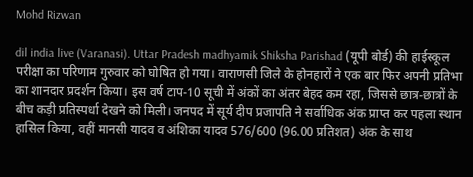Mohd Rizwan

dil india live (Varanasi). Uttar Pradesh madhyamik Shiksha Parishad (यूपी बोर्ड) की हाईस्कूल परीक्षा का परिणाम गुरुवार को घोषित हो गया। वाराणसी जिले के होनहारों ने एक बार फिर अपनी प्रतिभा का शानदार प्रदर्शन किया। इस वर्ष टाप-10 सूची में अंकों का अंतर बेहद कम रहा, जिससे छात्र-छात्रों के बीच कड़ी प्रतिस्पर्धा देखने को मिली। जनपद में सूर्य दीप प्रजापति ने सर्वाधिक अंक प्राप्त कर पहला स्थान हासिल किया, वहीं मानसी यादव व अंशिका यादव 576/600 (96.00 प्रतिशत) अंक के साथ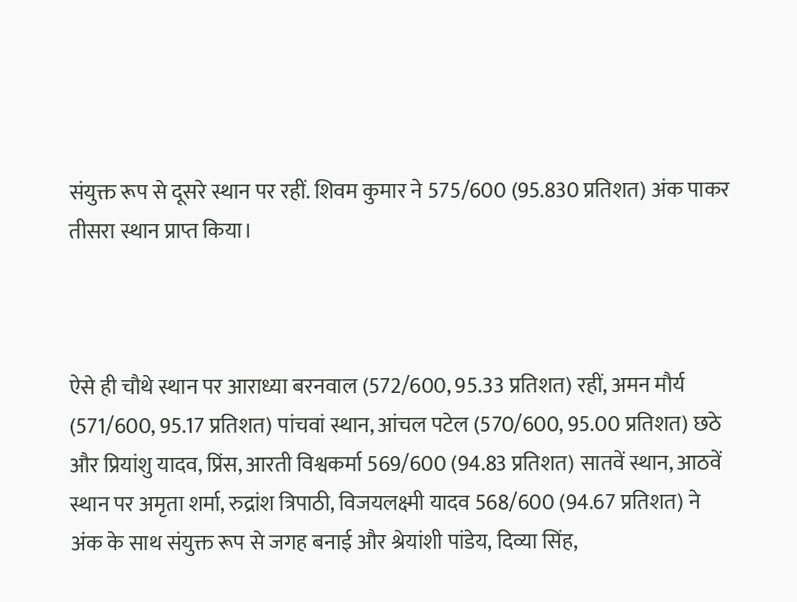संयुक्त रूप से दूसरे स्थान पर रहीं. शिवम कुमार ने 575/600 (95.830 प्रतिशत) अंक पाकर तीसरा स्थान प्राप्त किया।



ऐसे ही चौथे स्थान पर आराध्या बरनवाल (572/600, 95.33 प्रतिशत) रहीं, अमन मौर्य (571/600, 95.17 प्रतिशत) पांचवां स्थान, आंचल पटेल (570/600, 95.00 प्रतिशत) छठे और प्रियांशु यादव, प्रिंस, आरती विश्वकर्मा 569/600 (94.83 प्रतिशत) सातवें स्थान, आठवें स्थान पर अमृता शर्मा, रुद्रांश त्रिपाठी, विजयलक्ष्मी यादव 568/600 (94.67 प्रतिशत) ने अंक के साथ संयुक्त रूप से जगह बनाई और श्रेयांशी पांडेय, दिव्या सिंह,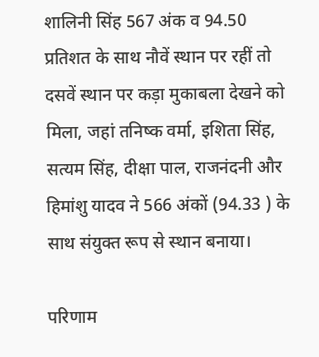शालिनी सिंह 567 अंक व 94.50 प्रतिशत के साथ नौवें स्थान पर रहीं तो दसवें स्थान पर कड़ा मुकाबला देखने को मिला, जहां तनिष्क वर्मा, इशिता सिंह, सत्यम सिंह, दीक्षा पाल, राजनंदनी और हिमांशु यादव ने 566 अंकों (94.33 ) के साथ संयुक्त रूप से स्थान बनाया।

परिणाम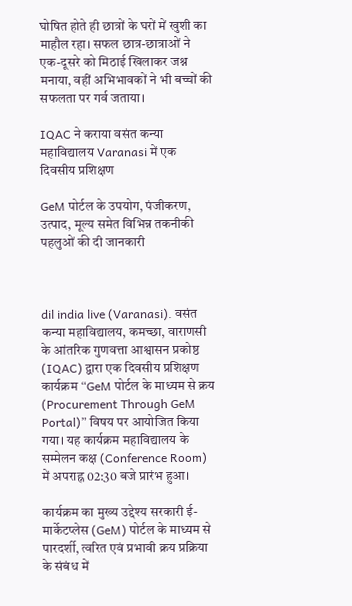घोषित होते ही छात्रों के घरों में खुशी का माहौल रहा। सफल छात्र-छात्राओं ने एक-दूसरे को मिठाई खिलाकर जश्न मनाया, वहीं अभिभावकों ने भी बच्चों की सफलता पर गर्व जताया।

IQAC ने कराया वसंत कन्या महाविद्यालय Varanasi में एक दिवसीय प्रशिक्षण

GeM पोर्टल के उपयोग, पंजीकरण, उत्पाद, मूल्य समेत विभिन्न तकनीकी पहलुओं की दी जानकारी



dil india live (Varanasi). वसंत कन्या महाविद्यालय, कमच्छा, वाराणसी के आंतरिक गुणवत्ता आश्वासन प्रकोष्ठ (IQAC) द्वारा एक दिवसीय प्रशिक्षण कार्यक्रम “GeM पोर्टल के माध्यम से क्रय (Procurement Through GeM Portal)” विषय पर आयोजित किया गया। यह कार्यक्रम महाविद्यालय के सम्मेलन कक्ष (Conference Room) में अपराह्न 02:30 बजे प्रारंभ हुआ।

कार्यक्रम का मुख्य उद्देश्य सरकारी ई-मार्केटप्लेस (GeM) पोर्टल के माध्यम से पारदर्शी, त्वरित एवं प्रभावी क्रय प्रक्रिया के संबंध में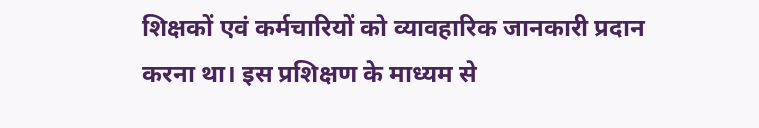शिक्षकों एवं कर्मचारियों को व्यावहारिक जानकारी प्रदान करना था। इस प्रशिक्षण के माध्यम से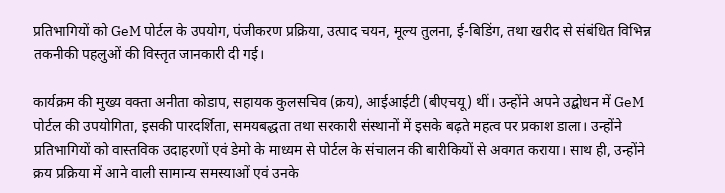प्रतिभागियों को GeM पोर्टल के उपयोग, पंजीकरण प्रक्रिया, उत्पाद चयन, मूल्य तुलना, ई-बिडिंग, तथा खरीद से संबंधित विभिन्न तकनीकी पहलुओं की विस्तृत जानकारी दी गई।

कार्यक्रम की मुख्य वक्ता अनीता कोडाप, सहायक कुलसचिव (क्रय), आईआईटी (बीएचयू) थीं। उन्होंने अपने उद्बोधन में GeM पोर्टल की उपयोगिता, इसकी पारदर्शिता, समयबद्धता तथा सरकारी संस्थानों में इसके बढ़ते महत्व पर प्रकाश डाला। उन्होंने प्रतिभागियों को वास्तविक उदाहरणों एवं डेमो के माध्यम से पोर्टल के संचालन की बारीकियों से अवगत कराया। साथ ही, उन्होंने क्रय प्रक्रिया में आने वाली सामान्य समस्याओं एवं उनके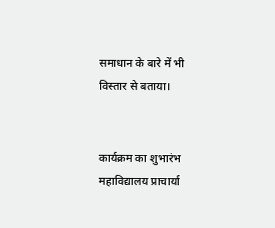समाधान के बारे में भी विस्तार से बताया।


कार्यक्रम का शुभारंभ महाविद्यालय प्राचार्या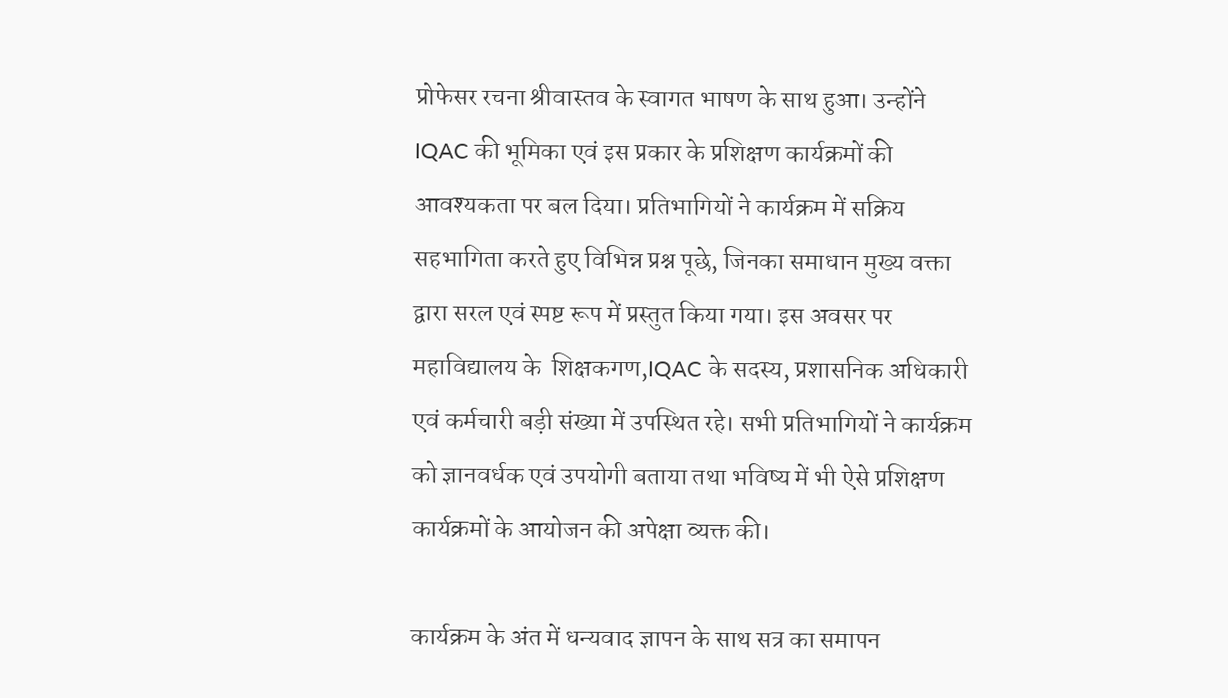प्रोफेसर रचना श्रीवास्तव के स्वागत भाषण के साथ हुआ। उन्होंने IQAC की भूमिका एवं इस प्रकार के प्रशिक्षण कार्यक्रमों की आवश्यकता पर बल दिया। प्रतिभागियों ने कार्यक्रम में सक्रिय सहभागिता करते हुए विभिन्न प्रश्न पूछे, जिनका समाधान मुख्य वक्ता द्वारा सरल एवं स्पष्ट रूप में प्रस्तुत किया गया। इस अवसर पर महाविद्यालय के  शिक्षकगण,IQAC के सदस्य, प्रशासनिक अधिकारी एवं कर्मचारी बड़ी संख्या में उपस्थित रहे। सभी प्रतिभागियों ने कार्यक्रम को ज्ञानवर्धक एवं उपयोगी बताया तथा भविष्य में भी ऐसे प्रशिक्षण कार्यक्रमों के आयोजन की अपेक्षा व्यक्त की।

कार्यक्रम के अंत में धन्यवाद ज्ञापन के साथ सत्र का समापन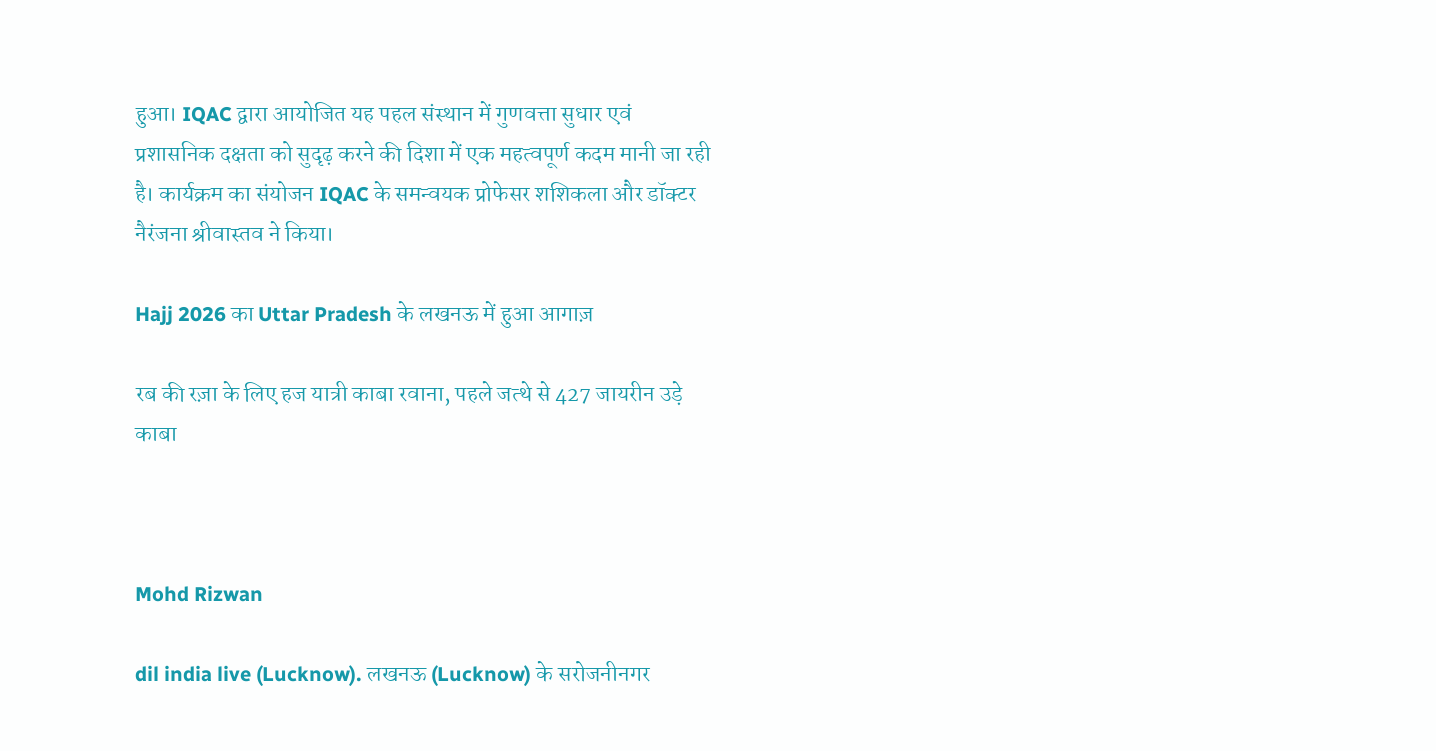हुआ। IQAC द्वारा आयोजित यह पहल संस्थान में गुणवत्ता सुधार एवं प्रशासनिक दक्षता को सुदृढ़ करने की दिशा में एक महत्वपूर्ण कदम मानी जा रही है। कार्यक्रम का संयोजन IQAC के समन्वयक प्रोफेसर शशिकला और डॉक्टर नैरंजना श्रीवास्तव ने किया।

Hajj 2026 का Uttar Pradesh के लखनऊ में हुआ आगाज़

रब की रज़ा के लिए हज यात्री काबा रवाना, पहले जत्थे से 427 जायरीन उड़े काबा



Mohd Rizwan

dil india live (Lucknow). लखनऊ (Lucknow) के सरोजनीनगर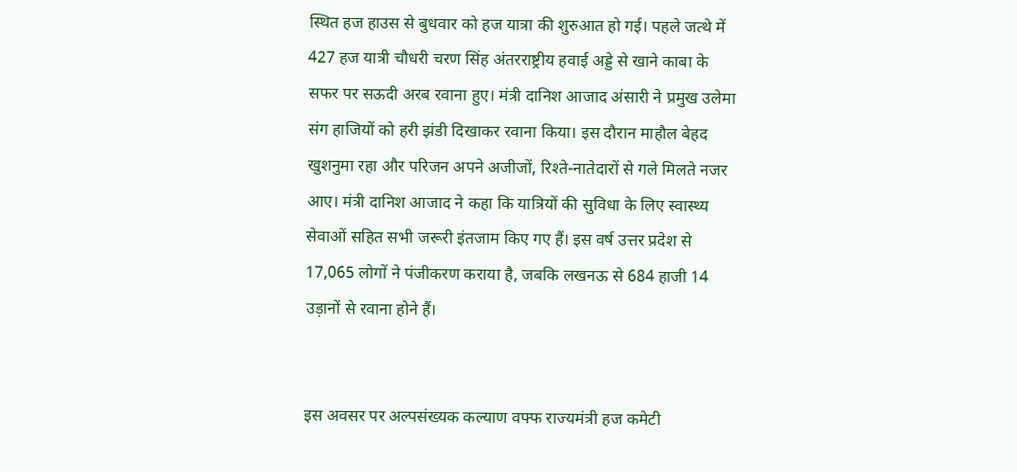स्थित हज हाउस से बुधवार को हज यात्रा की शुरुआत हो गई। पहले जत्थे में 427 हज यात्री चौधरी चरण सिंह अंतरराष्ट्रीय हवाई अड्डे से खाने काबा के सफर पर सऊदी अरब रवाना हुए। मंत्री दानिश आजाद अंसारी ने प्रमुख उलेमा संग हाजियों को हरी झंडी दिखाकर रवाना किया। इस दौरान माहौल बेहद खुशनुमा रहा और परिजन अपने अजीजों, रिश्ते-नातेदारों से गले मिलते नजर आए। मंत्री दानिश आजाद ने कहा कि यात्रियों की सुविधा के लिए स्वास्थ्य सेवाओं सहित सभी जरूरी इंतजाम किए गए हैं। इस वर्ष उत्तर प्रदेश से 17,065 लोगों ने पंजीकरण कराया है, जबकि लखनऊ से 684 हाजी 14 उड़ानों से रवाना होने हैं।


इस अवसर पर अल्पसंख्यक कल्याण वफ्फ राज्यमंत्री हज कमेटी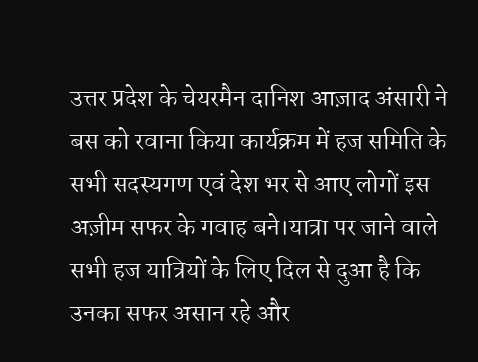उत्तर प्रदेश के चेयरमैन दानिश आज़ाद अंसारी ने बस को रवाना किया कार्यक्रम में हज समिति के सभी सदस्यगण एवं देश भर से आए लोगों इस अज़ीम सफर के गवाह बने।यात्रा पर जाने वाले सभी हज यात्रियों के लिए दिल से दुआ है कि उनका सफर असान रहे और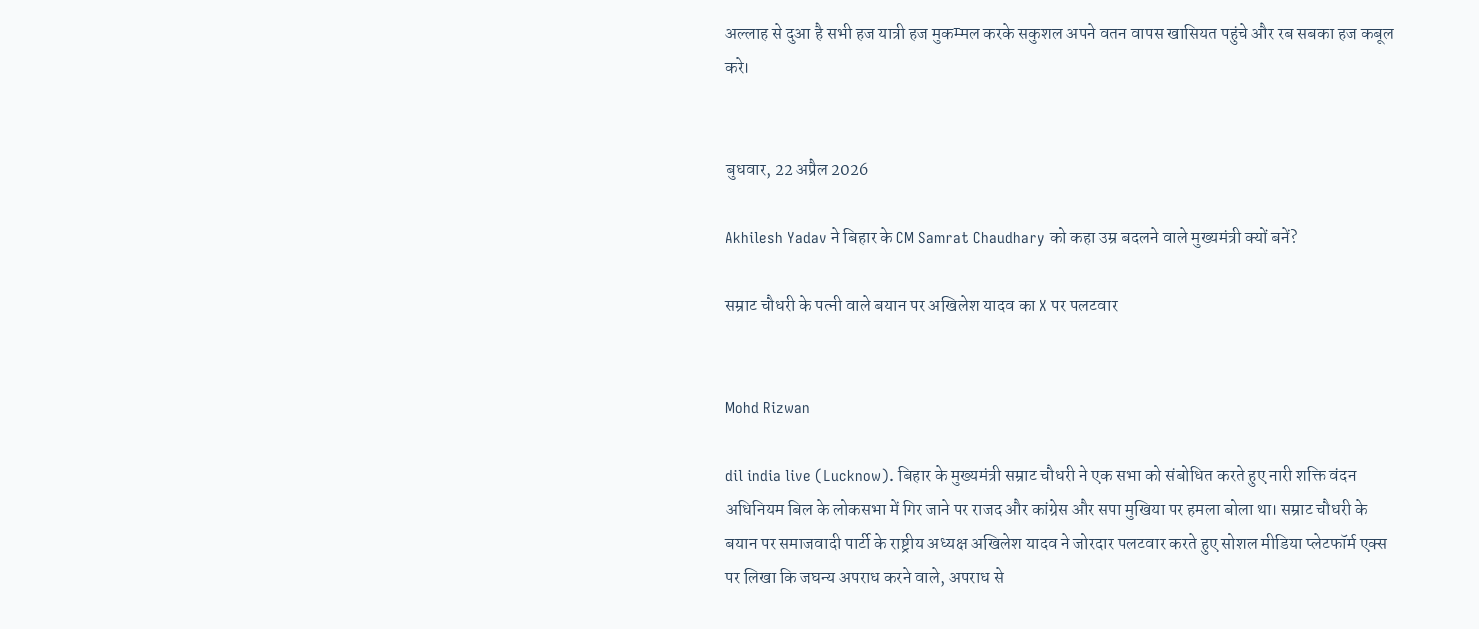अल्लाह से दुआ है सभी हज यात्री हज मुकम्मल करके सकुशल अपने वतन वापस खासियत पहुंचे और रब सबका हज कबूल करे।


बुधवार, 22 अप्रैल 2026

Akhilesh Yadav ने बिहार के CM Samrat Chaudhary को कहा उम्र बदलने वाले मुख्यमंत्री क्यों बनें?

सम्राट चौधरी के पत्नी वाले बयान पर अखिलेश यादव का X पर पलटवार


Mohd Rizwan

dil india live (Lucknow). बिहार के मुख्यमंत्री सम्राट चौधरी ने एक सभा को संबोधित करते हुए नारी शक्ति वंदन अधिनियम बिल के लोकसभा में गिर जाने पर राजद और कांग्रेस और सपा मुखिया पर हमला बोला था। सम्राट चौधरी के बयान पर समाजवादी पार्टी के राष्ट्रीय अध्यक्ष अखिलेश यादव ने जोरदार पलटवार करते हुए सोशल मीडिया प्लेटफॉर्म एक्स पर लिखा कि जघन्य अपराध करने वाले, अपराध से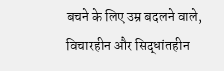बचने के लिए उम्र बदलने वाले, विचारहीन और सिद्धांतहीन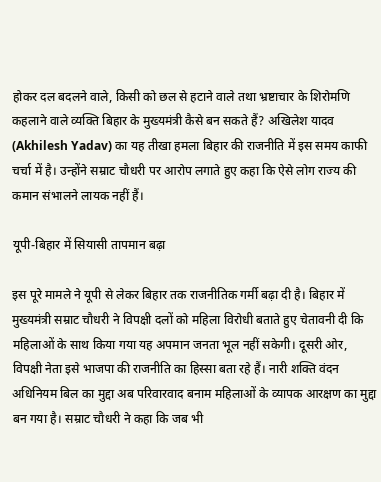होकर दल बदलने वाले, किसी को छल से हटाने वाले तथा भ्रष्टाचार के शिरोमणि कहलाने वाले व्यक्ति बिहार के मुख्यमंत्री कैसे बन सकते हैं? अखिलेश यादव (Akhilesh Yadav) का यह तीखा हमला बिहार की राजनीति में इस समय काफी चर्चा में है। उन्होंने सम्राट चौधरी पर आरोप लगाते हुए कहा कि ऐसे लोग राज्य की कमान संभालने लायक नहीं हैं।

यूपी-बिहार में सियासी तापमान बढ़ा

इस पूरे मामले ने यूपी से लेकर बिहार तक राजनीतिक गर्मी बढ़ा दी है। बिहार में मुख्यमंत्री सम्राट चौधरी ने विपक्षी दलों को महिला विरोधी बताते हुए चेतावनी दी कि महिलाओं के साथ किया गया यह अपमान जनता भूल नहीं सकेगी। दूसरी ओर, विपक्षी नेता इसे भाजपा की राजनीति का हिस्सा बता रहे हैं। नारी शक्ति वंदन अधिनियम बिल का मुद्दा अब परिवारवाद बनाम महिलाओं के व्यापक आरक्षण का मुद्दा बन गया है। सम्राट चौधरी ने कहा कि जब भी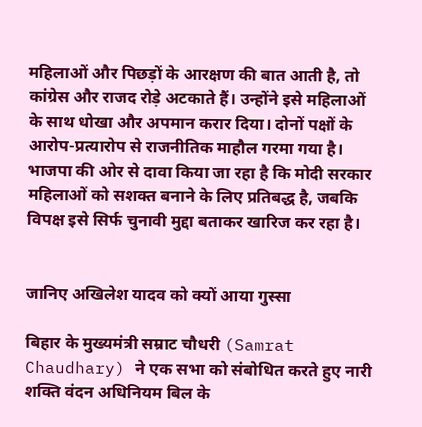महिलाओं और पिछड़ों के आरक्षण की बात आती है, तो कांग्रेस और राजद रोड़े अटकाते हैं। उन्होंने इसे महिलाओं के साथ धोखा और अपमान करार दिया। दोनों पक्षों के आरोप-प्रत्यारोप से राजनीतिक माहौल गरमा गया है। भाजपा की ओर से दावा किया जा रहा है कि मोदी सरकार महिलाओं को सशक्त बनाने के लिए प्रतिबद्ध है, जबकि विपक्ष इसे सिर्फ चुनावी मुद्दा बताकर खारिज कर रहा है।


जानिए अखिलेश यादव को क्यों आया गुस्सा

बिहार के मुख्यमंत्री सम्राट चौधरी (Samrat Chaudhary) ने एक सभा को संबोधित करते हुए नारी शक्ति वंदन अधिनियम बिल के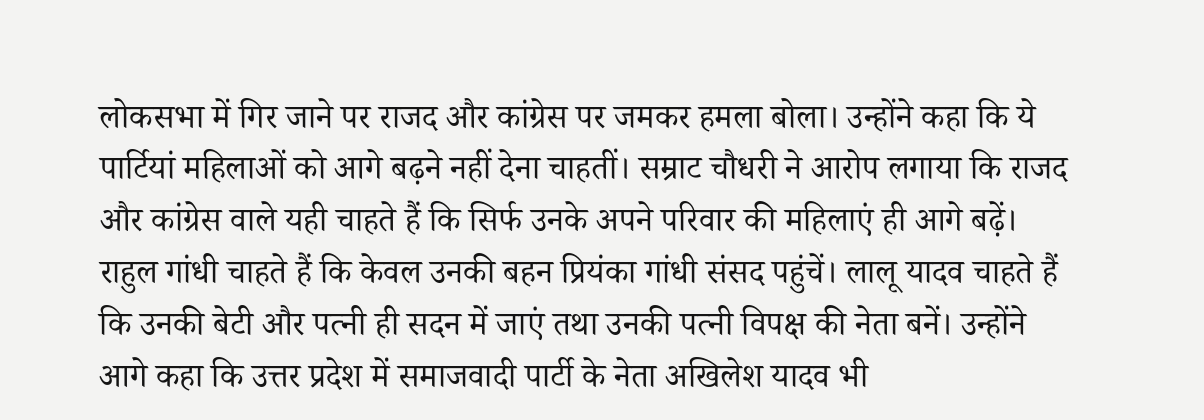लोकसभा में गिर जाने पर राजद और कांग्रेस पर जमकर हमला बोला। उन्होंने कहा कि ये पार्टियां महिलाओं को आगे बढ़ने नहीं देना चाहतीं। सम्राट चौधरी ने आरोप लगाया कि राजद और कांग्रेस वाले यही चाहते हैं कि सिर्फ उनके अपने परिवार की महिलाएं ही आगे बढ़ें। राहुल गांधी चाहते हैं कि केवल उनकी बहन प्रियंका गांधी संसद पहुंचें। लालू यादव चाहते हैं कि उनकी बेटी और पत्नी ही सदन में जाएं तथा उनकी पत्नी विपक्ष की नेता बनें। उन्होंने आगे कहा कि उत्तर प्रदेश में समाजवादी पार्टी के नेता अखिलेश यादव भी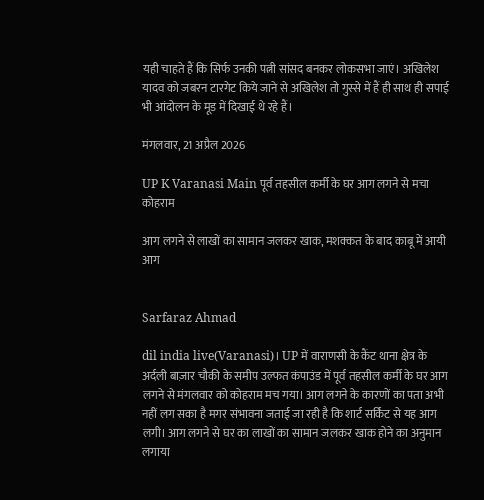यही चाहते हैं कि सिर्फ उनकी पत्नी सांसद बनकर लोकसभा जाएं। अखिलेश यादव को जबरन टारगेट किये जाने से अखिलेश तो गुस्से में हैं ही साथ ही सपाई भी आंदोलन के मूड में दिखाई थे रहे हैं।

मंगलवार, 21 अप्रैल 2026

UP K Varanasi Main पूर्व तहसील कर्मी के घर आग लगने से मचा कोहराम

आग लगने से लाखों का सामान जलकर खाक, मशक्कत के बाद काबू में आयी आग


Sarfaraz Ahmad

dil india live(Varanasi)। UP में वाराणसी के कैंट थाना क्षेत्र के अर्दली बाज़ार चौकी के समीप उल्फत कंपाउंड में पूर्व तहसील कर्मी के घर आग लगने से मंगलवार को कोहराम मच गया। आग लगने के कारणों का पता अभी नहीं लग सका है मगर संभावना जताई जा रही है कि शार्ट सर्किट से यह आग लगी। आग लगने से घर का लाखों का सामान जलकर खाक होने का अनुमान लगाया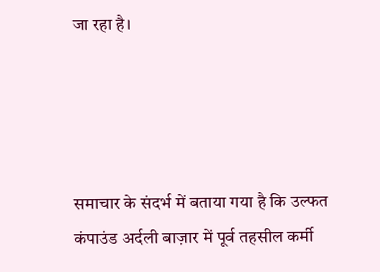जा रहा है।




समाचार के संदर्भ में बताया गया है कि उल्फत कंपाउंड अर्दली बाज़ार में पूर्व तहसील कर्मी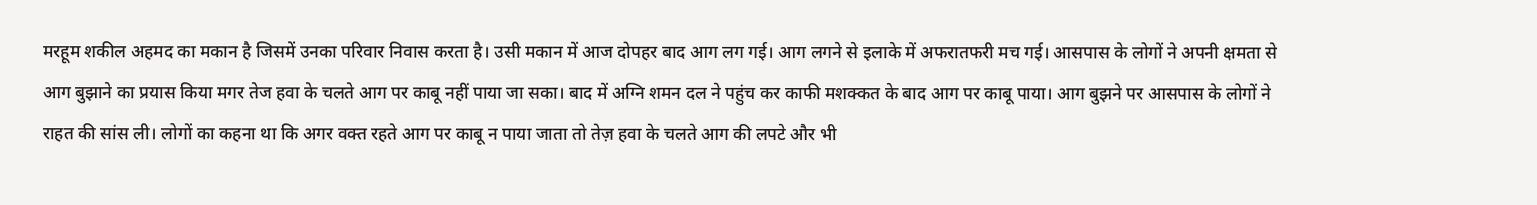मरहूम शकील अहमद का मकान है जिसमें उनका परिवार निवास करता है। उसी मकान में आज दोपहर बाद आग लग गई। आग लगने से इलाके में अफरातफरी मच गई। आसपास के लोगों ने अपनी क्षमता से आग बुझाने का प्रयास किया मगर तेज हवा के चलते आग पर काबू नहीं पाया जा सका। बाद में अग्नि शमन दल ने पहुंच कर काफी मशक्कत के बाद आग पर काबू पाया। आग बुझने पर आसपास के लोगों ने राहत की सांस ली। लोगों का कहना था कि अगर वक्त रहते आग पर काबू न पाया जाता तो तेज़ हवा के चलते आग की लपटे और भी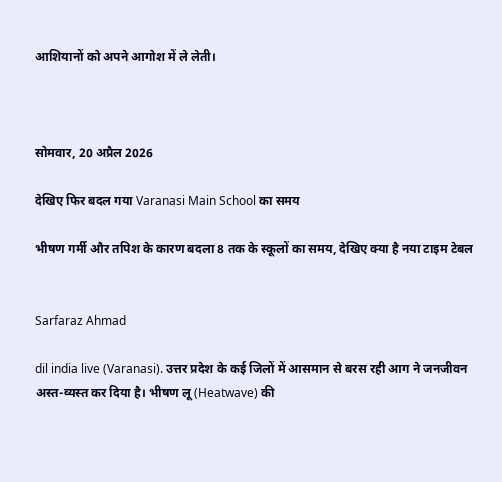आशियानों को अपने आगोश में ले लेती।



सोमवार, 20 अप्रैल 2026

देखिए फिर बदल गया Varanasi Main School का समय

भीषण गर्मी और तपिश के कारण बदला 8 तक के स्कूलों का समय, देखिए क्या है नया टाइम टेबल


Sarfaraz Ahmad

dil india live (Varanasi). उत्तर प्रदेश के कई जिलों में आसमान से बरस रही आग ने जनजीवन अस्त-व्यस्त कर दिया है। भीषण लू (Heatwave) की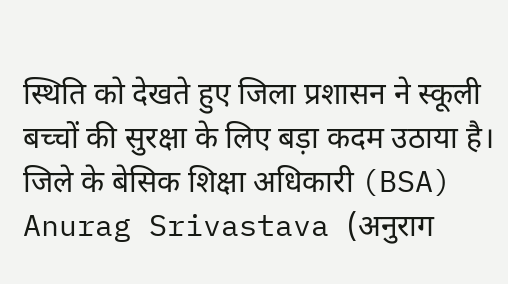स्थिति को देखते हुए जिला प्रशासन ने स्कूली बच्चों की सुरक्षा के लिए बड़ा कदम उठाया है। जिले के बेसिक शिक्षा अधिकारी (BSA) Anurag Srivastava (अनुराग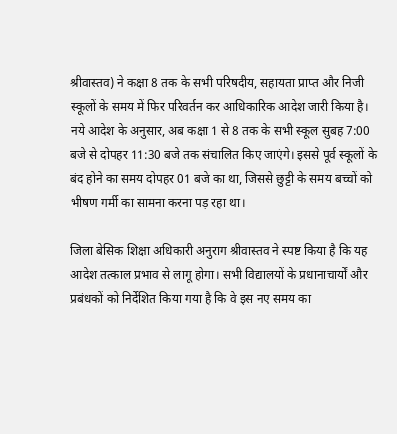श्रीवास्तव) ने कक्षा 8 तक के सभी परिषदीय, सहायता प्राप्त और निजी स्कूलों के समय में फिर परिवर्तन कर आधिकारिक आदेश जारी किया है। नये आदेश के अनुसार, अब कक्षा 1 से 8 तक के सभी स्कूल सुबह 7:00 बजे से दोपहर 11:30 बजे तक संचालित किए जाएंगे। इससे पूर्व स्कूलों के बंद होने का समय दोपहर 01 बजे का था, जिससे छुट्टी के समय बच्चों को भीषण गर्मी का सामना करना पड़ रहा था।

जिला बेसिक शिक्षा अधिकारी अनुराग श्रीवास्तव ने स्पष्ट किया है कि यह आदेश तत्काल प्रभाव से लागू होगा। सभी विद्यालयों के प्रधानाचार्यों और प्रबंधकों को निर्देशित किया गया है कि वे इस नए समय का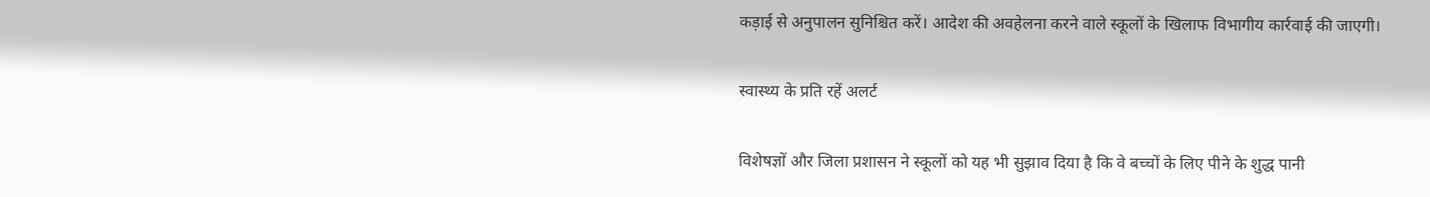कड़ाई से अनुपालन सुनिश्चित करें। आदेश की अवहेलना करने वाले स्कूलों के खिलाफ विभागीय कार्रवाई की जाएगी।

स्वास्थ्य के प्रति रहें अलर्ट

विशेषज्ञों और जिला प्रशासन ने स्कूलों को यह भी सुझाव दिया है कि वे बच्चों के लिए पीने के शुद्ध पानी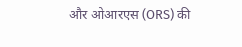और ओआरएस (ORS) की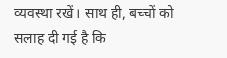व्यवस्था रखें। साथ ही, बच्चों को सलाह दी गई है कि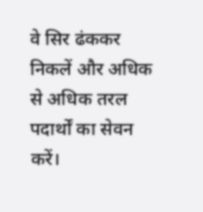वे सिर ढंककर निकलें और अधिक से अधिक तरल पदार्थों का सेवन करें।